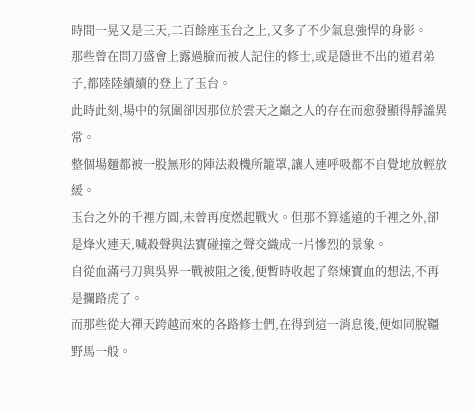時間一晃又是三天,二百餘座玉台之上,又多了不少氣息強悍的身影。
那些曾在問刀盛會上露過臉而被人記住的修士,或是隱世不出的道君弟子,都陸陸續續的登上了玉台。
此時此刻,場中的氛圍卻因那位於雲天之巔之人的存在而愈發顯得靜謐異常。
整個場麵都被一股無形的陣法殺機所籠罩,讓人連呼吸都不自覺地放輕放緩。
玉台之外的千裡方圓,未曾再度燃起戰火。但那不算遙遠的千裡之外,卻是烽火連天,喊殺聲與法寶碰撞之聲交織成一片慘烈的景象。
自從血滿弓刀與吳界一戰被阻之後,便暫時收起了祭煉寶血的想法,不再是攔路虎了。
而那些從大禪天跨越而來的各路修士們,在得到這一消息後,便如同脫韁野馬一般。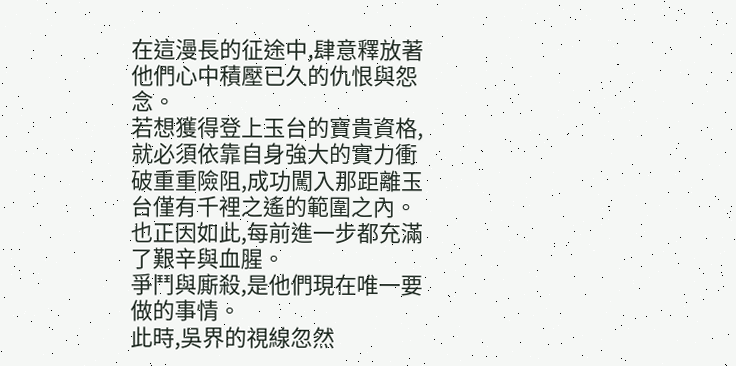在這漫長的征途中,肆意釋放著他們心中積壓已久的仇恨與怨念。
若想獲得登上玉台的寶貴資格,就必須依靠自身強大的實力衝破重重險阻,成功闖入那距離玉台僅有千裡之遙的範圍之內。
也正因如此,每前進一步都充滿了艱辛與血腥。
爭鬥與廝殺,是他們現在唯一要做的事情。
此時,吳界的視線忽然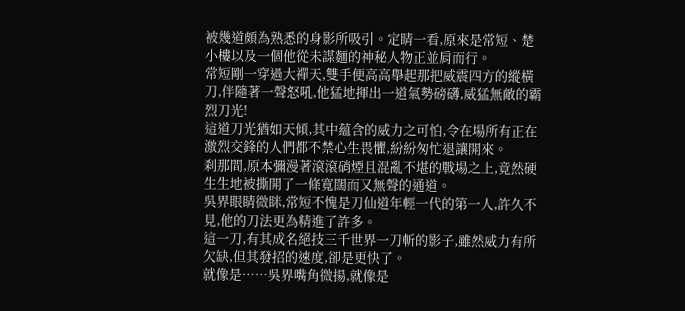被幾道頗為熟悉的身影所吸引。定睛一看,原來是常短、楚小樓以及一個他從未謀麵的神秘人物正並肩而行。
常短剛一穿過大禪天,雙手便高高舉起那把威震四方的縱橫刀,伴隨著一聲怒吼,他猛地揮出一道氣勢磅礴,威猛無敵的霸烈刀光!
這道刀光猶如天傾,其中蘊含的威力之可怕,令在場所有正在激烈交鋒的人們都不禁心生畏懼,紛紛匆忙退讓開來。
刹那間,原本彌漫著滾滾硝煙且混亂不堪的戰場之上,竟然硬生生地被撕開了一條寬闊而又無聲的通道。
吳界眼睛微眯,常短不愧是刀仙道年輕一代的第一人,許久不見,他的刀法更為精進了許多。
這一刀,有其成名絕技三千世界一刀斬的影子,雖然威力有所欠缺,但其發招的速度,卻是更快了。
就像是……吳界嘴角微揚,就像是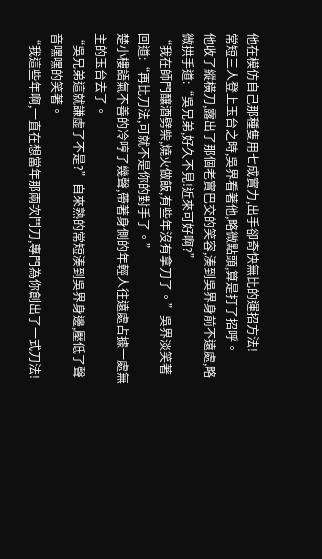他在模仿自己那種隻用七成實力,出手卻奇快無比的運招方法!
常短三人登上玉台之時,吳界看著他,略微點頭,算是打了招呼。
他收了縱橫刀,露出了那個老實巴交的笑容,湊到吳界身前不遠處,略微拱手道:“吳兄弟,好久不見!近來可好啊?”
“我在師門釀酒劈柴,燒火做飯,有些年沒有拿刀了。”吳界淡笑著回道:“再比刀法,可就不是你的對手了。”
楚小樓語氣不善的冷哼了幾聲,帶著身側的年輕人往遠處占據一處無主的玉台去了。
“吳兄弟這就謙虛了不是?”自來熟的常短湊到吳界身邊,壓低了聲音嘿嘿的笑著。
“我這些年啊,一直在想當年那兩次鬥刀,專門為你創出了一式刀法!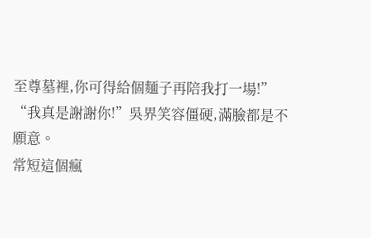至尊墓裡,你可得給個麵子再陪我打一場!”
“我真是謝謝你!”吳界笑容僵硬,滿臉都是不願意。
常短這個瘋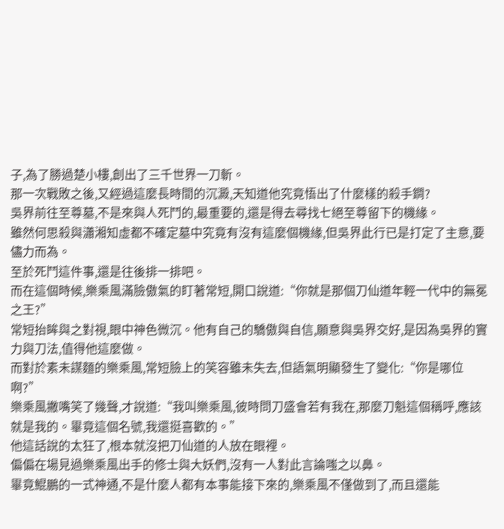子,為了勝過楚小樓,創出了三千世界一刀斬。
那一次戰敗之後,又經過這麼長時間的沉澱,天知道他究竟悟出了什麼樣的殺手鐧?
吳界前往至尊墓,不是來與人死鬥的,最重要的,還是得去尋找七絕至尊留下的機緣。
雖然何思殺與瀟湘知虛都不確定墓中究竟有沒有這麼個機緣,但吳界此行已是打定了主意,要儘力而為。
至於死鬥這件事,還是往後排一排吧。
而在這個時候,樂乘風滿臉傲氣的盯著常短,開口說道:“你就是那個刀仙道年輕一代中的無冕之王?”
常短抬眸與之對視,眼中神色微沉。他有自己的驕傲與自信,願意與吳界交好,是因為吳界的實力與刀法,值得他這麼做。
而對於素未謀麵的樂乘風,常短臉上的笑容雖未失去,但語氣明顯發生了變化:“你是哪位啊?”
樂乘風撇嘴笑了幾聲,才說道:“我叫樂乘風,彼時問刀盛會若有我在,那麼刀魁這個稱呼,應該就是我的。畢竟這個名號,我還挺喜歡的。”
他這話說的太狂了,根本就沒把刀仙道的人放在眼裡。
偏偏在場見過樂乘風出手的修士與大妖們,沒有一人對此言論嗤之以鼻。
畢竟鯤鵬的一式神通,不是什麼人都有本事能接下來的,樂乘風不僅做到了,而且還能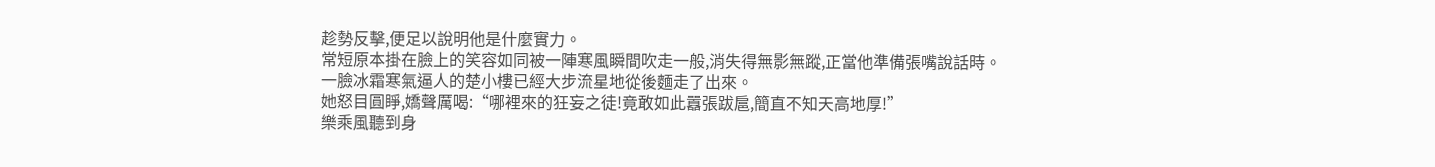趁勢反擊,便足以說明他是什麼實力。
常短原本掛在臉上的笑容如同被一陣寒風瞬間吹走一般,消失得無影無蹤,正當他準備張嘴說話時。
一臉冰霜寒氣逼人的楚小樓已經大步流星地從後麵走了出來。
她怒目圓睜,嬌聲厲喝:“哪裡來的狂妄之徒!竟敢如此囂張跋扈,簡直不知天高地厚!”
樂乘風聽到身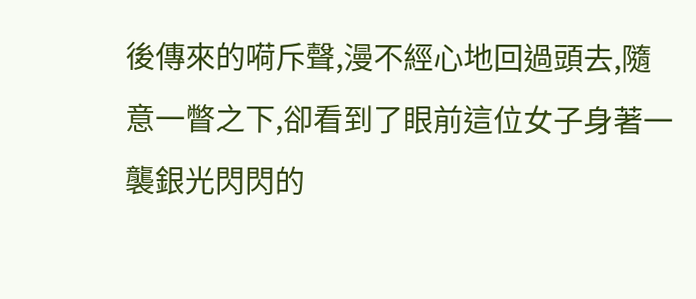後傳來的嗬斥聲,漫不經心地回過頭去,隨意一瞥之下,卻看到了眼前這位女子身著一襲銀光閃閃的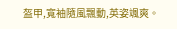盔甲,寬袖隨風飄動,英姿颯爽。